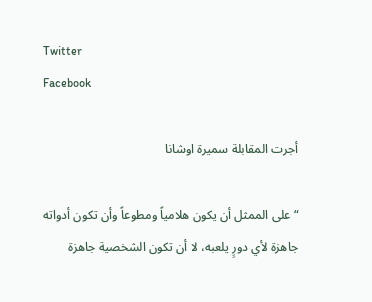Twitter
Facebook

أجرت المقابلة سميرة اوشانا

“على الممثل أن يكون هلامياً ومطوعاً وأن تكون أدواته جاهزة لأي دورٍ يلعبه، لا أن تكون الشخصية جاهزة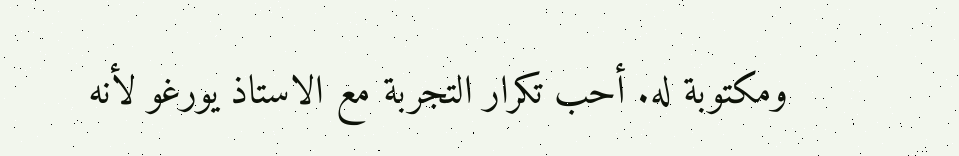ومكتوبة له. أحب تكرار التجربة مع الاستاذ يورغو لأنه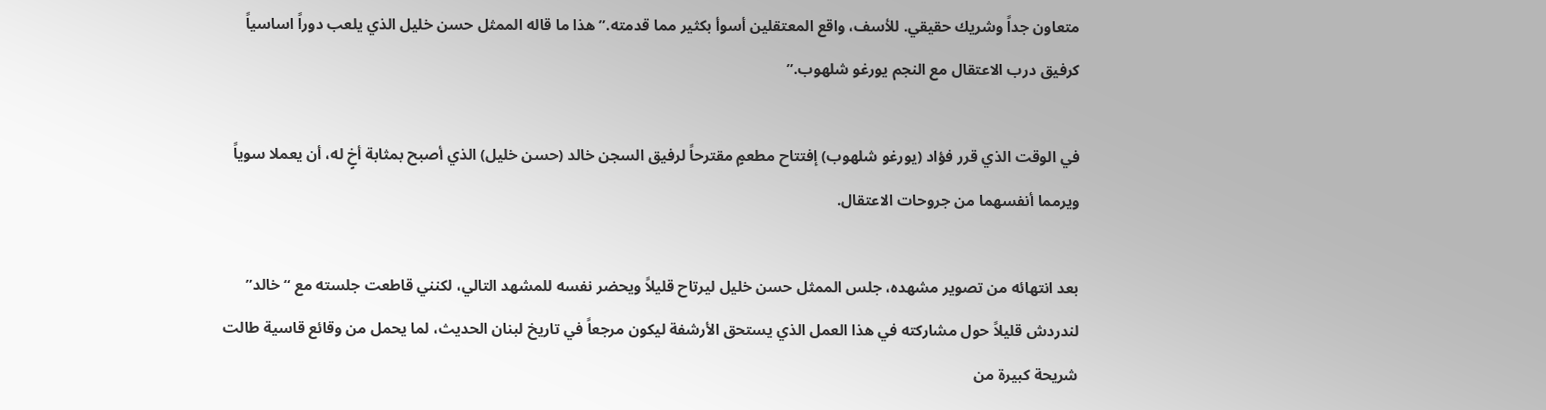متعاون جداً وشريك حقيقي. للأسف، واقع المعتقلين أسوأ بكثير مما قدمته.” هذا ما قاله الممثل حسن خليل الذي يلعب دوراً اساسياً كرفيق درب الاعتقال مع النجم يورغو شلهوب.”

في الوقت الذي قرر فؤاد (يورغو شلهوب) إفتتاح مطعمٍ مقترحاً لرفيق السجن خالد (حسن خليل) الذي أصبح بمثابة أخٍ له، أن يعملا سوياً ويرمما أنفسهما من جروحات الاعتقال.

بعد انتهائه من تصوير مشهده، جلس الممثل حسن خليل ليرتاح قليلاً ويحضر نفسه للمشهد التالي، لكنني قاطعت جلسته مع “خالد” لندردش قليلاً حول مشاركته في هذا العمل الذي يستحق الأرشفة ليكون مرجعاً في تاريخ لبنان الحديث، لما يحمل من وقائع قاسية طالت شريحة كبيرة من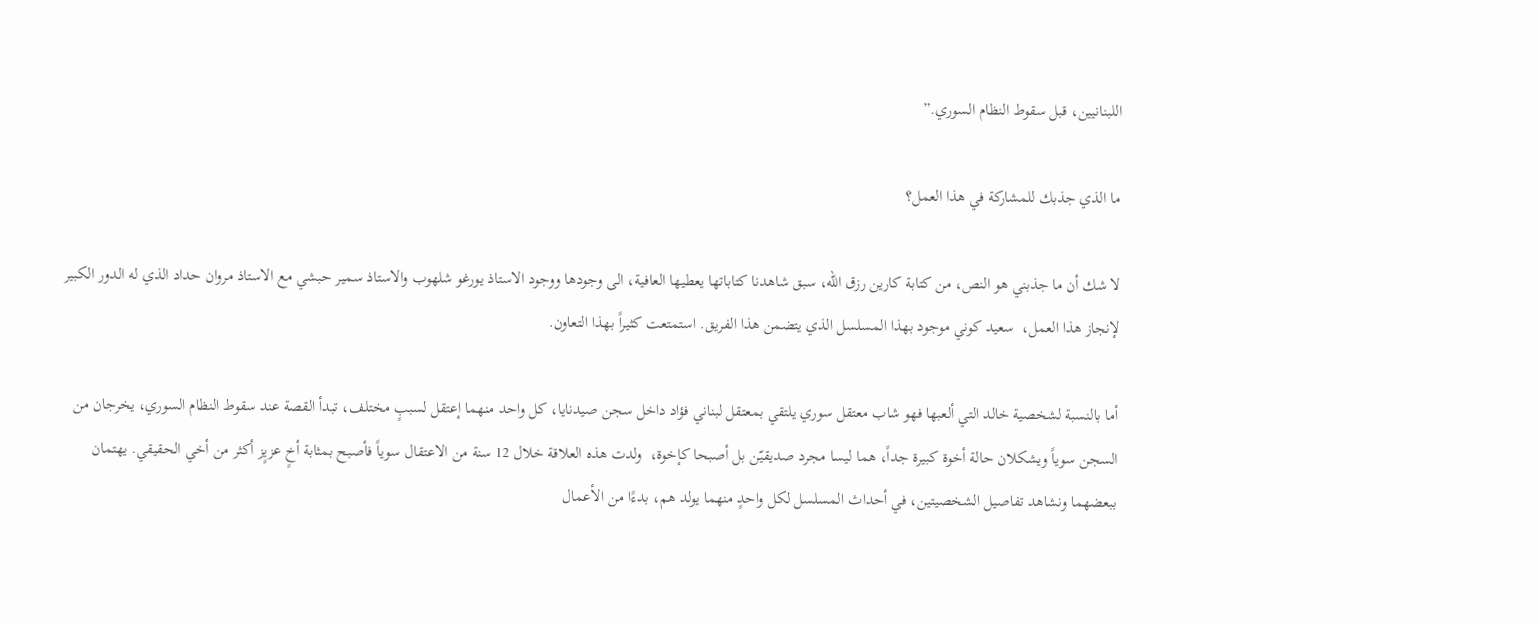اللبنانيين، قبل سقوط النظام السوري.”

ما الذي جذبك للمشاركة في هذا العمل؟

لا شك أن ما جذبني هو النص، من كتابة كارين رزق الله، سبق شاهدنا كتاباتها يعطيها العافية، الى وجودها ووجود الاستاذ يورغو شلهوب والاستاذ سمير حبشي مع الاستاذ مروان حداد الذي له الدور الكبير لإنجاز هذا العمل،  سعيد كوني موجود بهذا المسلسل الذي يتضمن هذا الفريق. استمتعت كثيراً بهذا التعاون.

أما بالنسبة لشخصية خالد التي ألعبها فهو شاب معتقل سوري يلتقي بمعتقل لبناني فؤاد داخل سجن صيدنايا، كل واحد منهما إعتقل لسببٍ مختلف، تبدأ القصة عند سقوط النظام السوري، يخرجان من السجن سوياً ويشكلان حالة أخوة كبيرة جداً، هما ليسا مجرد صديقيّن بل أصبحا كإخوة،  ولدت هذه العلاقة خلال 12 سنة من الاعتقال سوياً فأصبح بمثابة أخٍ عزيٍز أكثر من أخي الحقيقي. يهتمان ببعضهما ونشاهد تفاصيل الشخصيتين، في أحداث المسلسل لكل واحدٍ منهما يولد هم، بدءًا من الأعمال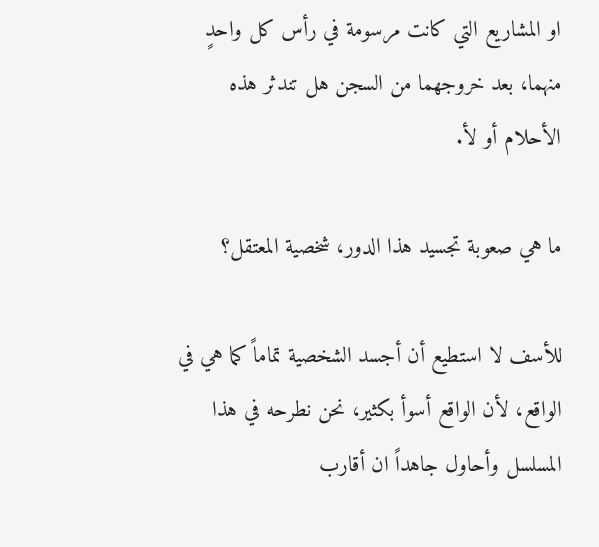او المشاريع التي كانت مرسومة في رأس كل واحدٍ منهما، بعد خروجهما من السجن هل تندثر هذه الأحلام أو لأ.

ما هي صعوبة تجسيد هذا الدور، شخصية المعتقل؟

للأسف لا استطيع أن أجسد الشخصية تماماً كما هي في الواقع، لأن الواقع أسوأ بكثير، نحن نطرحه في هذا المسلسل وأحاول جاهداً ان أقارب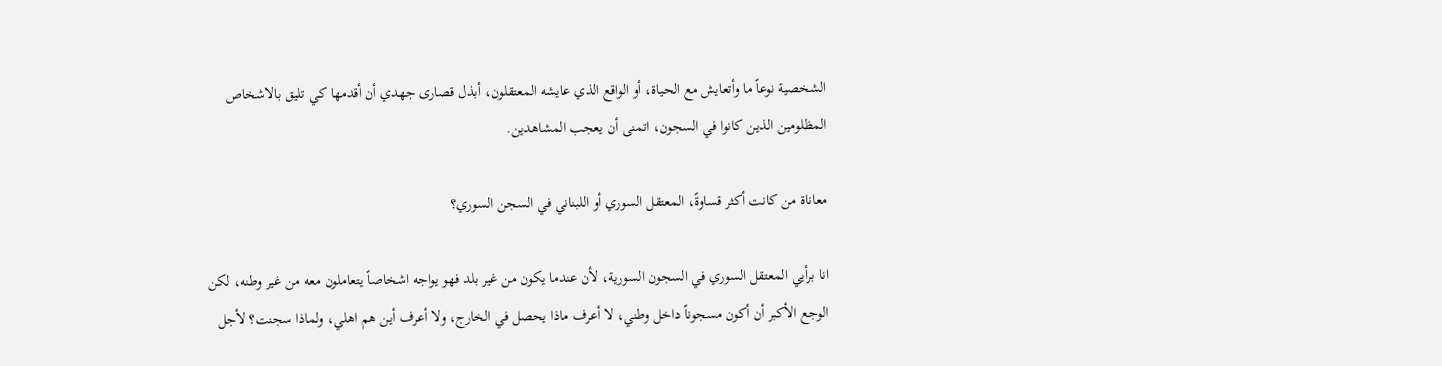الشخصية نوعاً ما وأتعايش مع الحياة، أو الواقع الذي عايشه المعتقلون، أبذل قصارى جهدي أن أقدمها كي تليق بالاشخاص المظلومين الذين كانوا في السجون، اتمنى أن يعجب المشاهدين.

معاناة من كانت أكثر قساوةً، المعتقل السوري أو اللبناني في السجن السوري؟

انا برأيي المعتقل السوري في السجون السورية، لأن عندما يكون من غير بلد فهو يواجه اشخاصاً يتعاملون معه من غير وطنه، لكن الوجع الأكبر أن أكون مسجوناً داخل وطني، لا أعرف ماذا يحصل في الخارج، ولا أعرف أين هم اهلي، ولماذا سجنت؟ لأجل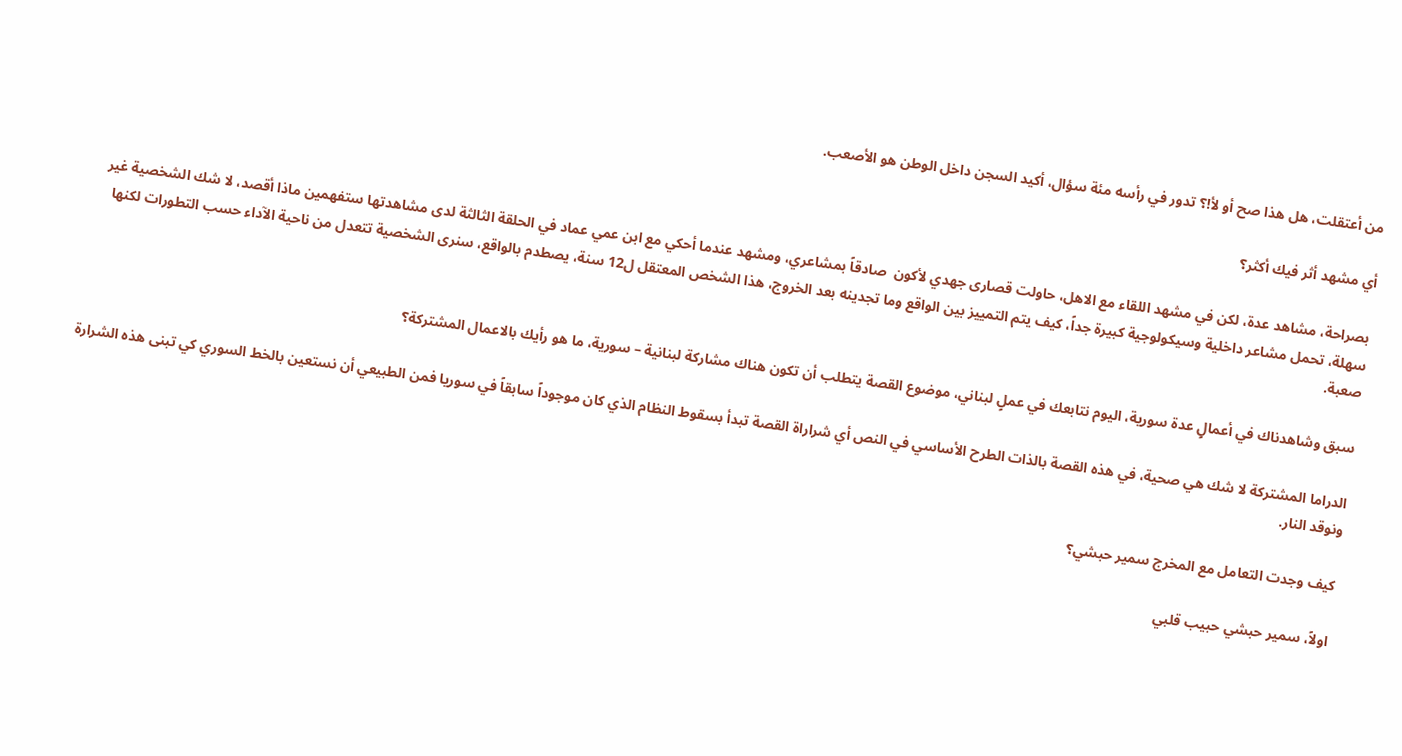من أعتقلت، هل هذا صح أو لأ!؟ تدور في رأسه مئة سؤال، أكيد السجن داخل الوطن هو الأصعب.

أي مشهد أثر فيك أكثر؟

بصراحة، مشاهد عدة، لكن في مشهد اللقاء مع الاهل، حاولت قصارى جهدي لأكون  صادقاً بمشاعري، ومشهد عندما أحكي مع ابن عمي عماد في الحلقة الثالثة لدى مشاهدتها ستفهمين ماذا أقصد، لا شك الشخصية غير سهلة، تحمل مشاعر داخلية وسيكولوجية كبيرة جداً، كيف يتم التمييز بين الواقع وما تجدينه بعد الخروج، هذا الشخص المعتقل ل12 سنة، يصطدم بالواقع، سنرى الشخصية تتعدل من ناحية الآداء حسب التطورات لكنها صعبة.

سبق وشاهدناك في أعمالٍ عدة سورية، اليوم نتابعك في عملٍ لبناني، موضوع القصة يتطلب أن تكون هناك مشاركة لبنانية – سورية، ما هو رأيك بالاعمال المشتركة؟

الدراما المشتركة لا شك هي صحية، في هذه القصة بالذات الطرح الأساسي في النص أي شراراة القصة تبدأ بسقوط النظام الذي كان موجوداً سابقاً في سوريا فمن الطبيعي أن نستعين بالخط السوري كي تبنى هذه الشرارة ونوقد النار.

كيف وجدت التعامل مع المخرج سمير حبشي؟

اولاً، سمير حبشي حبيب قلبي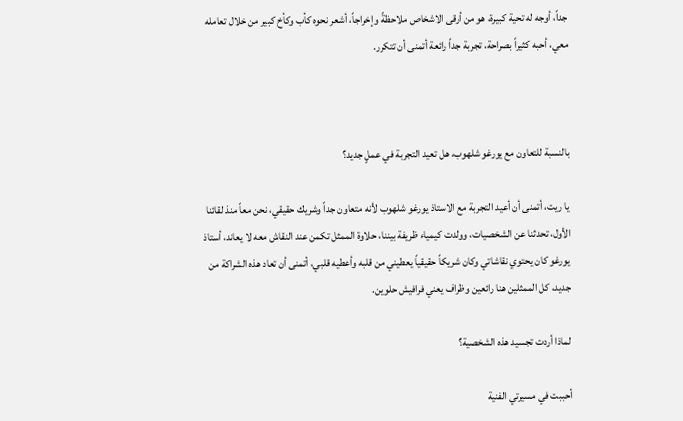جداً، أوجه له تحية كبيرة، هو من أرقى الاشخاص ملاحظةً وإخراجاً، أشعر نحوه كأب وكأخ كبير من خلال تعامله معي، أحبه كثيراً بصراحة، تجربة جداً رائعة أتمنى أن تتكرر.



بالنسبة للتعاون مع يورغو شلهوب، هل تعيد التجربة في عملٍ جديد؟

يا ريت، أتمنى أن أعيد التجربة مع الاستاذ يورغو شلهوب لأنه متعاون جداً وشريك حقيقي، نحن معاً منذ لقائنا الأول، تحدثنا عن الشخصيات، وولدت كيمياء ظريفة بيننا، حلاوة الممثل تكمن عند النقاش معه لا يعاند، أستاذ يورغو كان يحتوي نقاشاتي وكان شريكاً حقيقياً يعطيني من قلبه وأعطيه قلبي، أتمنى أن تعاد هذه الشراكة من جديد، كل الممثلين هنا رائعين وظراف يعني فرافيش حلوين.

لماذا أردت تجسيد هذه الشخصية؟

أحببت في مسيرتي الفنية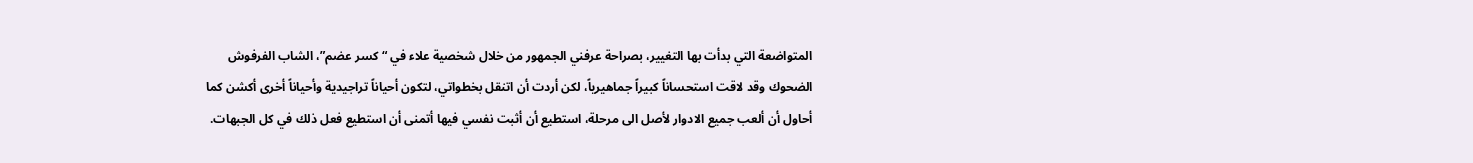المتواضعة التي بدأت بها التغيير، بصراحة عرفني الجمهور من خلال شخصية علاء في “كسر عضم”، الشاب الفرفوش الضحوك وقد لاقت استحساناً كبيراً جماهيرياً، لكن أردت أن اتنقل بخطواتي، لتكون أحياناً تراجيدية وأحياناً أخرى أكشن كما أحاول أن ألعب جميع الادوار لأصل الى مرحلة، استطيع أن أثبت نفسي فيها أتمنى أن استطيع فعل ذلك في كل الجبهات.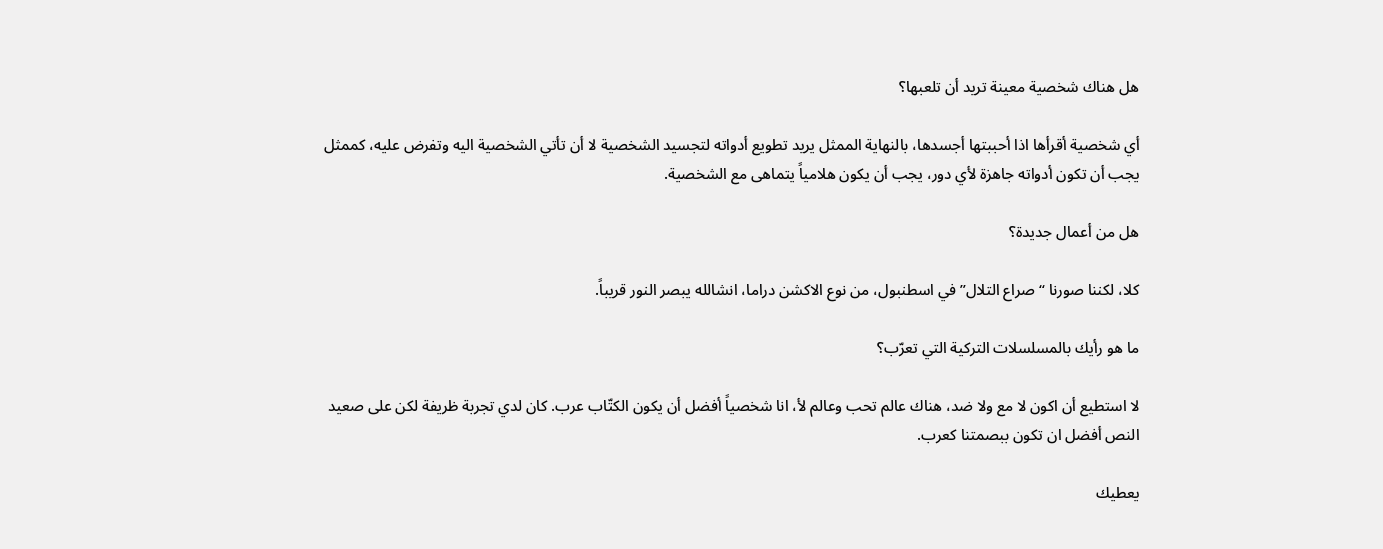هل هناك شخصية معينة تريد أن تلعبها؟

أي شخصية أقرأها اذا أحببتها أجسدها، بالنهاية الممثل يريد تطويع أدواته لتجسيد الشخصية لا أن تأتي الشخصية اليه وتفرض عليه، كممثل يجب أن تكون أدواته جاهزة لأي دور، يجب أن يكون هلامياً يتماهى مع الشخصية.

هل من أعمال جديدة؟

كلا، لكننا صورنا “صراع التلال” في اسطنبول، من نوع الاكشن دراما، انشالله يبصر النور قريباً.

ما هو رأيك بالمسلسلات التركية التي تعرّب؟

لا استطيع أن اكون لا مع ولا ضد، هناك عالم تحب وعالم لأ، انا شخصياً أفضل أن يكون الكتّاب عرب. كان لدي تجربة ظريفة لكن على صعيد النص أفضل ان تكون ببصمتنا كعرب.

يعطيك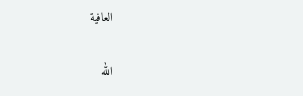العافية

الله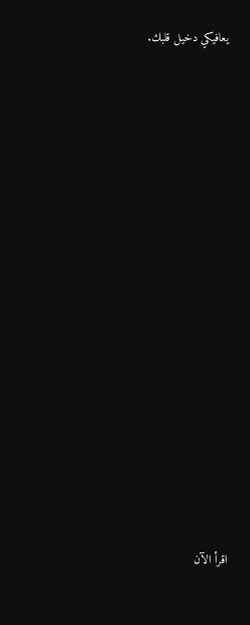يعافيكي دخيل قلبك.

















اقرأ الآن